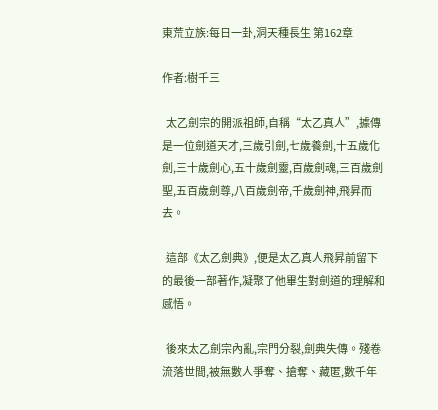東荒立族:每日一卦,洞天種長生 第162章

作者:樹千三

  太乙劍宗的開派祖師,自稱“太乙真人”,據傳是一位劍道天才,三歲引劍,七歲養劍,十五歲化劍,三十歲劍心,五十歲劍靈,百歲劍魂,三百歲劍聖,五百歲劍尊,八百歲劍帝,千歲劍神,飛昇而去。

  這部《太乙劍典》,便是太乙真人飛昇前留下的最後一部著作,凝聚了他畢生對劍道的理解和感悟。

  後來太乙劍宗內亂,宗門分裂,劍典失傳。殘卷流落世間,被無數人爭奪、搶奪、藏匿,數千年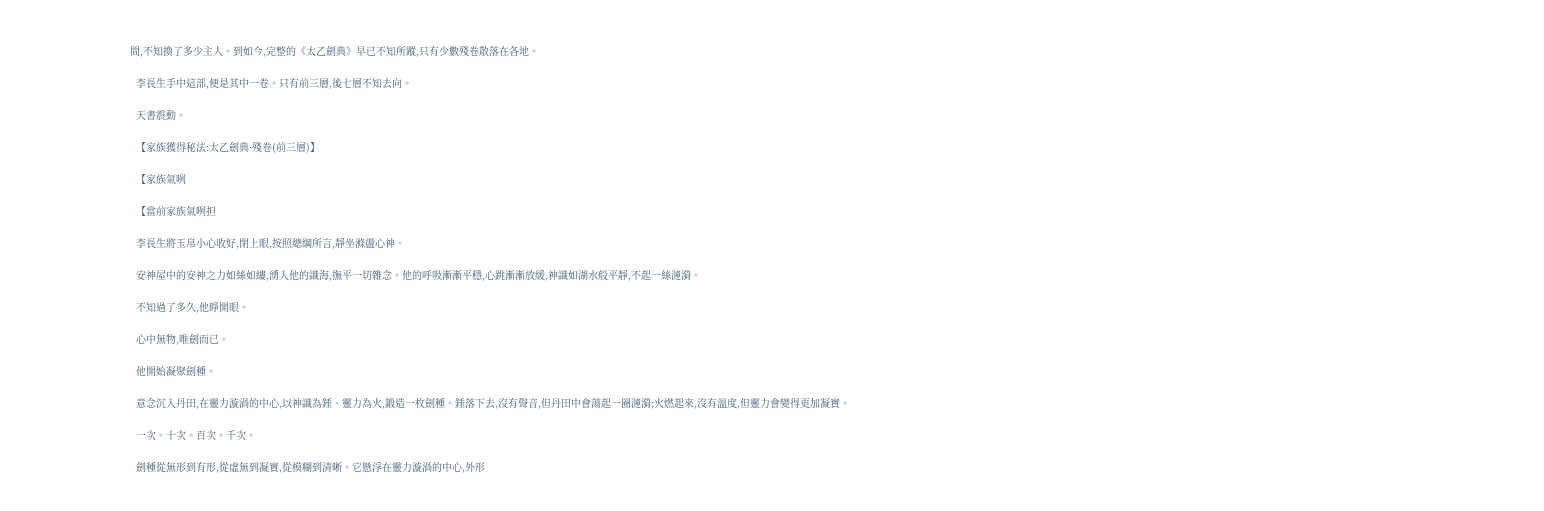間,不知換了多少主人。到如今,完整的《太乙劍典》早已不知所蹤,只有少數殘卷散落在各地。

  李長生手中這部,便是其中一卷。只有前三層,後七層不知去向。

  天書震動。

  【家族獲得秘法:太乙劍典·殘卷(前三層)】

  【家族氣咧

  【當前家族氣咧担

  李長生將玉帛小心收好,閉上眼,按照總綱所言,靜坐滌盪心神。

  安神屋中的安神之力如絲如縷,湧入他的識海,撫平一切雜念。他的呼吸漸漸平穩,心跳漸漸放緩,神識如湖水般平靜,不起一絲漣漪。

  不知過了多久,他睜開眼。

  心中無物,唯劍而已。

  他開始凝聚劍種。

  意念沉入丹田,在靈力漩渦的中心,以神識為錘、靈力為火,鍛造一枚劍種。錘落下去,沒有聲音,但丹田中會蕩起一圈漣漪;火燃起來,沒有溫度,但靈力會變得更加凝實。

  一次。十次。百次。千次。

  劍種從無形到有形,從虛無到凝實,從模糊到清晰。它懸浮在靈力漩渦的中心,外形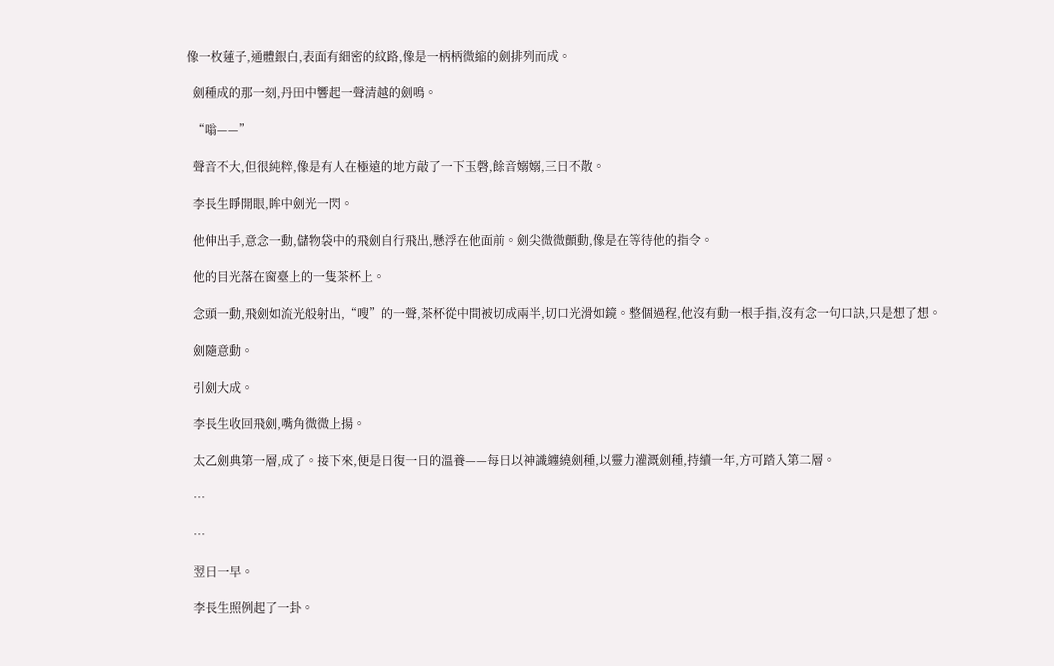像一枚蓮子,通體銀白,表面有細密的紋路,像是一柄柄微縮的劍排列而成。

  劍種成的那一刻,丹田中響起一聲清越的劍鳴。

  “嗡——”

  聲音不大,但很純粹,像是有人在極遠的地方敲了一下玉磬,餘音嫋嫋,三日不散。

  李長生睜開眼,眸中劍光一閃。

  他伸出手,意念一動,儲物袋中的飛劍自行飛出,懸浮在他面前。劍尖微微顫動,像是在等待他的指令。

  他的目光落在窗臺上的一隻茶杯上。

  念頭一動,飛劍如流光般射出,“嗖”的一聲,茶杯從中間被切成兩半,切口光滑如鏡。整個過程,他沒有動一根手指,沒有念一句口訣,只是想了想。

  劍隨意動。

  引劍大成。

  李長生收回飛劍,嘴角微微上揚。

  太乙劍典第一層,成了。接下來,便是日復一日的溫養——每日以神識纏繞劍種,以靈力灌溉劍種,持續一年,方可踏入第二層。

  …

  …

  翌日一早。

  李長生照例起了一卦。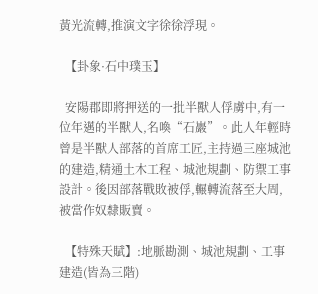黃光流轉,推演文字徐徐浮現。

  【卦象·石中璞玉】

  安陽郡即將押送的一批半獸人俘虜中,有一位年邁的半獸人,名喚“石巖”。此人年輕時曾是半獸人部落的首席工匠,主持過三座城池的建造,精通土木工程、城池規劃、防禦工事設計。後因部落戰敗被俘,輾轉流落至大周,被當作奴隸販賣。

  【特殊天賦】:地脈勘測、城池規劃、工事建造(皆為三階)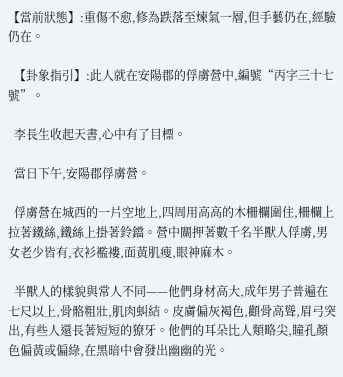【當前狀態】:重傷不愈,修為跌落至煉氣一層,但手藝仍在,經驗仍在。

  【卦象指引】:此人就在安陽郡的俘虜營中,編號“丙字三十七號”。

  李長生收起天書,心中有了目標。

  當日下午,安陽郡俘虜營。

  俘虜營在城西的一片空地上,四周用高高的木柵欄圍住,柵欄上拉著鐵絲,鐵絲上掛著鈴鐺。營中關押著數千名半獸人俘虜,男女老少皆有,衣衫襤褸,面黃肌瘦,眼神麻木。

  半獸人的樣貌與常人不同——他們身材高大,成年男子普遍在七尺以上,骨骼粗壯,肌肉虯結。皮膚偏灰褐色,顴骨高聳,眉弓突出,有些人還長著短短的獠牙。他們的耳朵比人類略尖,瞳孔顏色偏黃或偏綠,在黑暗中會發出幽幽的光。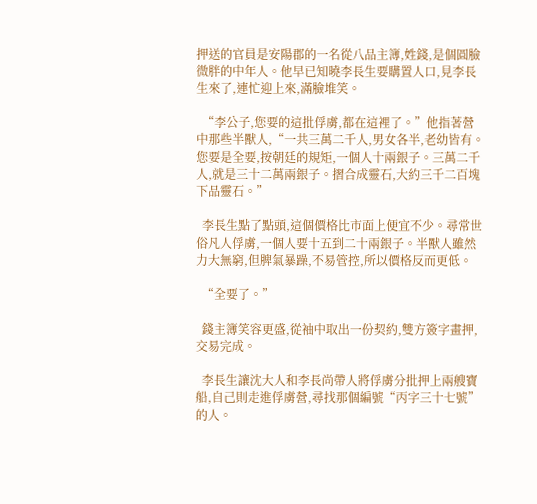押送的官員是安陽郡的一名從八品主簿,姓錢,是個圓臉微胖的中年人。他早已知曉李長生要購置人口,見李長生來了,連忙迎上來,滿臉堆笑。

  “李公子,您要的這批俘虜,都在這裡了。”他指著營中那些半獸人,“一共三萬二千人,男女各半,老幼皆有。您要是全要,按朝廷的規矩,一個人十兩銀子。三萬二千人,就是三十二萬兩銀子。摺合成靈石,大約三千二百塊下品靈石。”

  李長生點了點頭,這個價格比市面上便宜不少。尋常世俗凡人俘虜,一個人要十五到二十兩銀子。半獸人雖然力大無窮,但脾氣暴躁,不易管控,所以價格反而更低。

  “全要了。”

  錢主簿笑容更盛,從袖中取出一份契約,雙方簽字畫押,交易完成。

  李長生讓沈大人和李長尚帶人將俘虜分批押上兩艘寶船,自己則走進俘虜營,尋找那個編號“丙字三十七號”的人。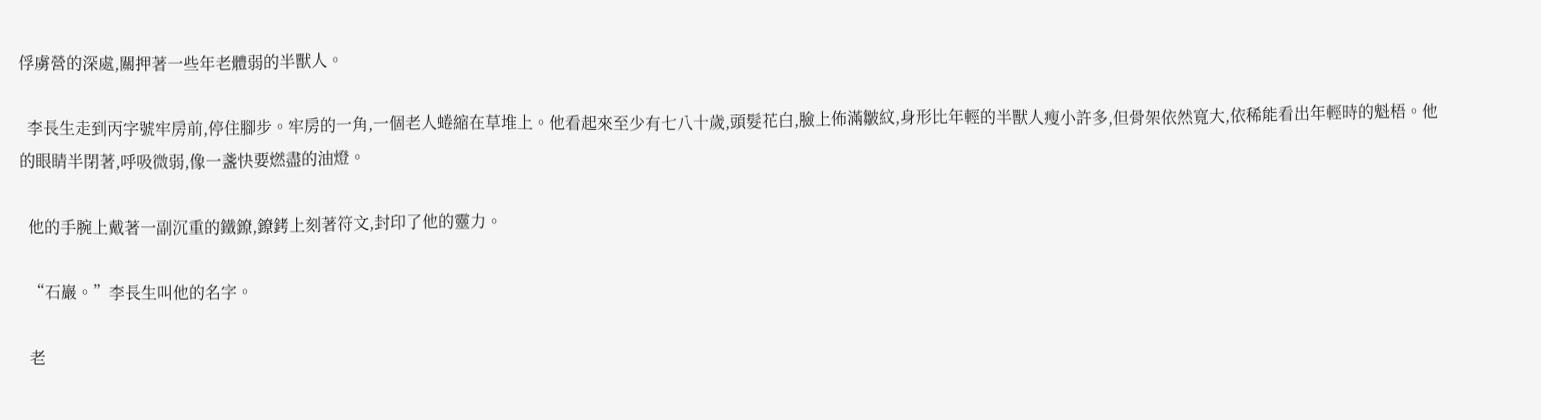俘虜營的深處,關押著一些年老體弱的半獸人。

  李長生走到丙字號牢房前,停住腳步。牢房的一角,一個老人蜷縮在草堆上。他看起來至少有七八十歲,頭髮花白,臉上佈滿皺紋,身形比年輕的半獸人瘦小許多,但骨架依然寬大,依稀能看出年輕時的魁梧。他的眼睛半閉著,呼吸微弱,像一盞快要燃盡的油燈。

  他的手腕上戴著一副沉重的鐵鐐,鐐銬上刻著符文,封印了他的靈力。

  “石巖。”李長生叫他的名字。

  老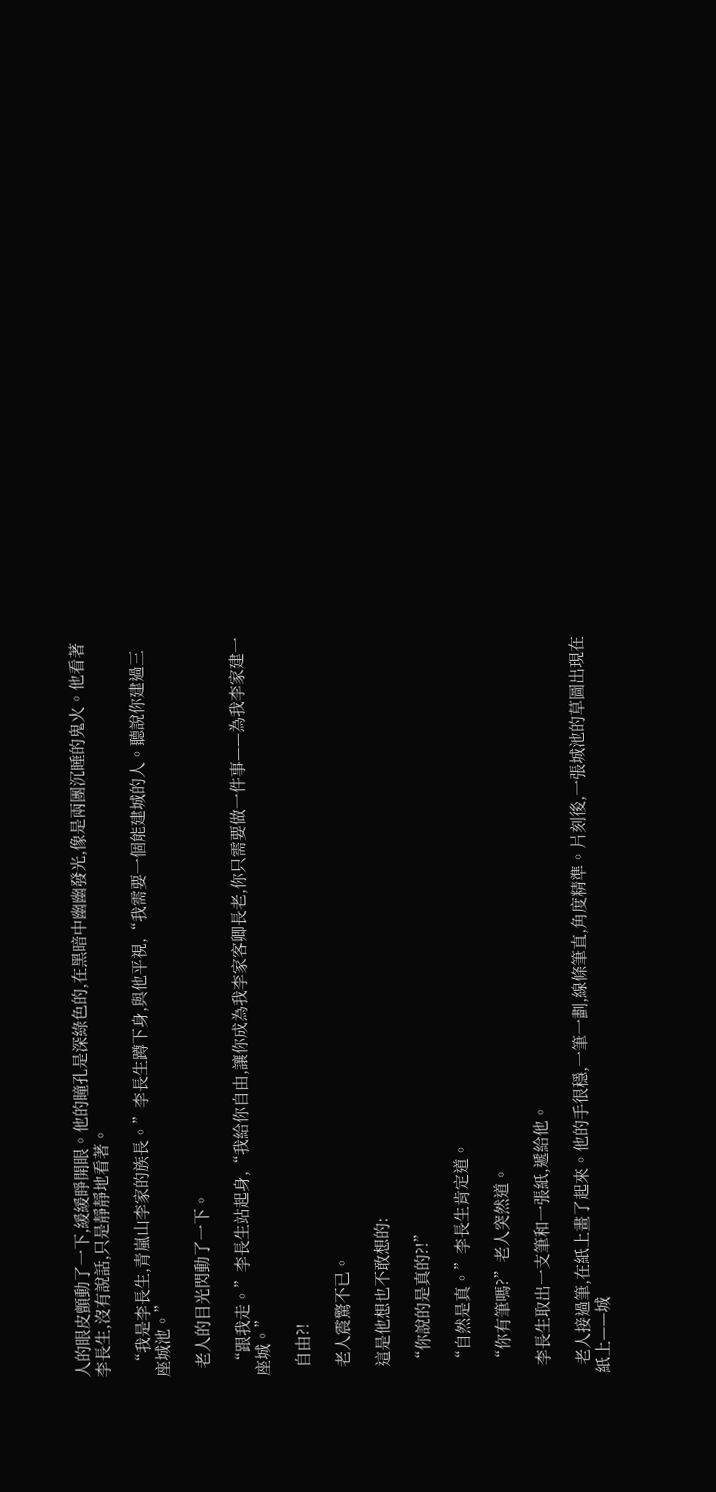人的眼皮顫動了一下,緩緩睜開眼。他的瞳孔是深綠色的,在黑暗中幽幽發光,像是兩團沉睡的鬼火。他看著李長生,沒有說話,只是靜靜地看著。

  “我是李長生,青嵐山李家的族長。”李長生蹲下身,與他平視,“我需要一個能建城的人。聽說你建過三座城池。”

  老人的目光閃動了一下。

  “跟我走。”李長生站起身,“我給你自由,讓你成為我李家客卿長老,你只需要做一件事——為我李家建一座城。”

  自由?!

  老人震驚不已。

  這是他想也不敢想的:

  “你說的是真的?!”

  “自然是真。”李長生肯定道。

  “你有筆嗎?”老人突然道。

  李長生取出一支筆和一張紙,遞給他。

  老人接過筆,在紙上畫了起來。他的手很穩,一筆一劃,線條筆直,角度精準。片刻後,一張城池的草圖出現在紙上——城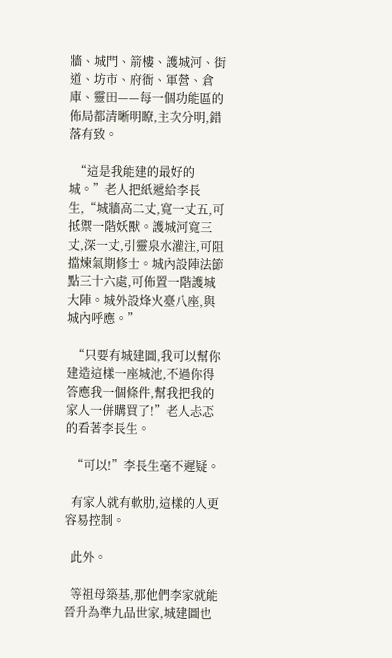牆、城門、箭樓、護城河、街道、坊市、府衙、軍營、倉庫、靈田——每一個功能區的佈局都清晰明瞭,主次分明,錯落有致。

  “這是我能建的最好的城。”老人把紙遞給李長生,“城牆高二丈,寬一丈五,可抵禦一階妖獸。護城河寬三丈,深一丈,引靈泉水灌注,可阻擋煉氣期修士。城內設陣法節點三十六處,可佈置一階護城大陣。城外設烽火臺八座,與城內呼應。”

  “只要有城建圖,我可以幫你建造這樣一座城池,不過你得答應我一個條件,幫我把我的家人一併購買了!”老人忐忑的看著李長生。

  “可以!”李長生毫不遲疑。

  有家人就有軟肋,這樣的人更容易控制。

  此外。

  等祖母築基,那他們李家就能晉升為準九品世家,城建圖也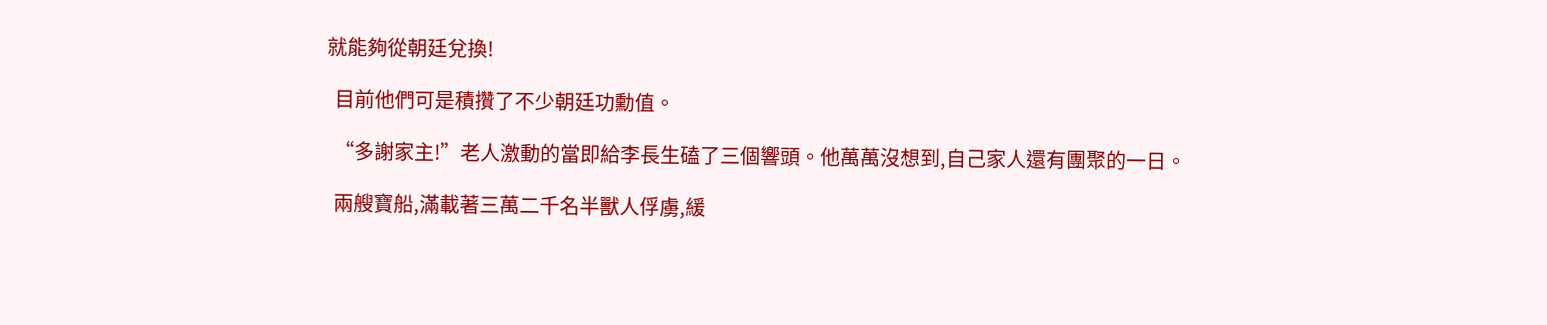就能夠從朝廷兌換!

  目前他們可是積攢了不少朝廷功勳值。

  “多謝家主!”老人激動的當即給李長生磕了三個響頭。他萬萬沒想到,自己家人還有團聚的一日。

  兩艘寶船,滿載著三萬二千名半獸人俘虜,緩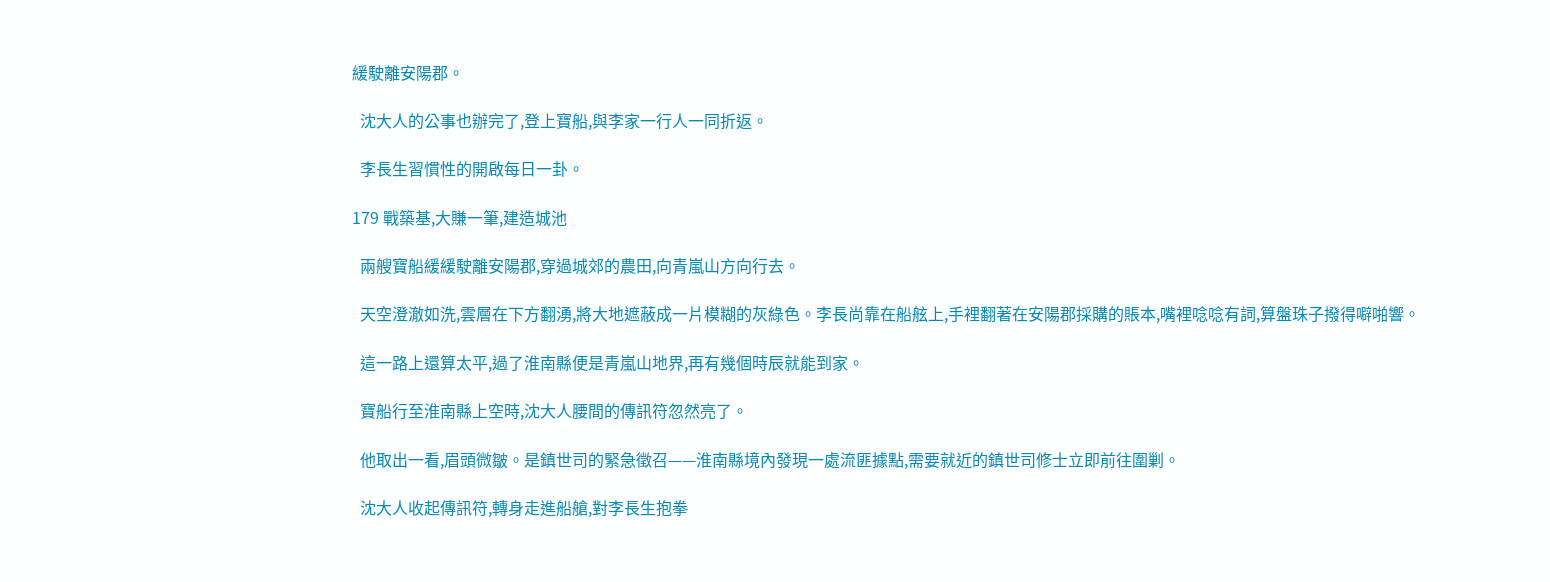緩駛離安陽郡。

  沈大人的公事也辦完了,登上寶船,與李家一行人一同折返。

  李長生習慣性的開啟每日一卦。

179 戰築基,大賺一筆,建造城池

  兩艘寶船緩緩駛離安陽郡,穿過城郊的農田,向青嵐山方向行去。

  天空澄澈如洗,雲層在下方翻湧,將大地遮蔽成一片模糊的灰綠色。李長尚靠在船舷上,手裡翻著在安陽郡採購的賬本,嘴裡唸唸有詞,算盤珠子撥得噼啪響。

  這一路上還算太平,過了淮南縣便是青嵐山地界,再有幾個時辰就能到家。

  寶船行至淮南縣上空時,沈大人腰間的傳訊符忽然亮了。

  他取出一看,眉頭微皺。是鎮世司的緊急徵召——淮南縣境內發現一處流匪據點,需要就近的鎮世司修士立即前往圍剿。

  沈大人收起傳訊符,轉身走進船艙,對李長生抱拳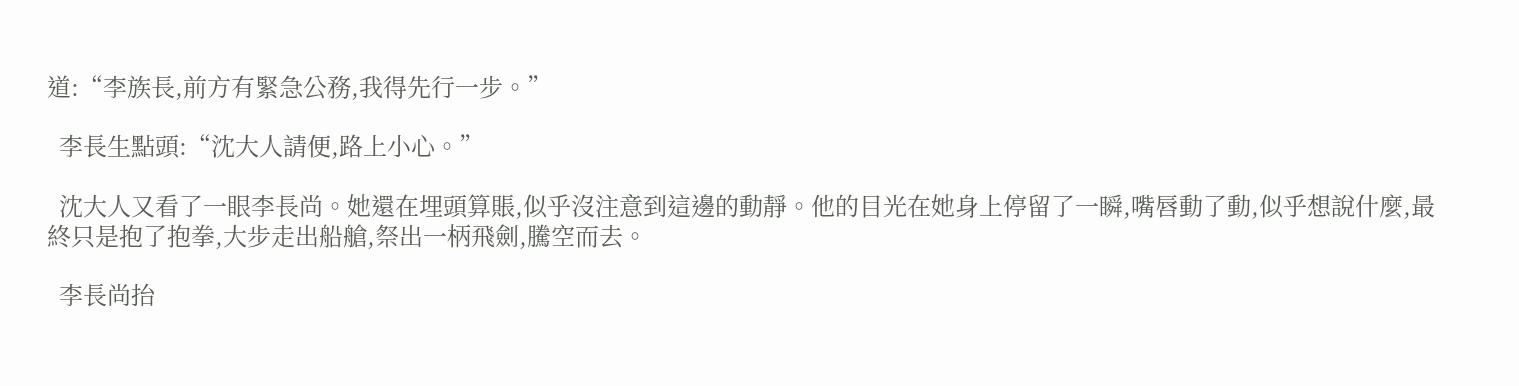道:“李族長,前方有緊急公務,我得先行一步。”

  李長生點頭:“沈大人請便,路上小心。”

  沈大人又看了一眼李長尚。她還在埋頭算賬,似乎沒注意到這邊的動靜。他的目光在她身上停留了一瞬,嘴唇動了動,似乎想說什麼,最終只是抱了抱拳,大步走出船艙,祭出一柄飛劍,騰空而去。

  李長尚抬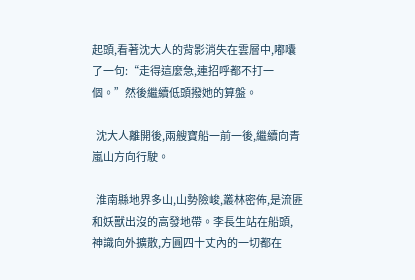起頭,看著沈大人的背影消失在雲層中,嘟囔了一句:“走得這麼急,連招呼都不打一個。”然後繼續低頭撥她的算盤。

  沈大人離開後,兩艘寶船一前一後,繼續向青嵐山方向行駛。

  淮南縣地界多山,山勢險峻,叢林密佈,是流匪和妖獸出沒的高發地帶。李長生站在船頭,神識向外擴散,方圓四十丈內的一切都在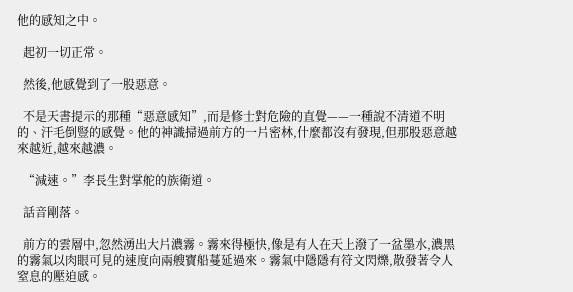他的感知之中。

  起初一切正常。

  然後,他感覺到了一股惡意。

  不是天書提示的那種“惡意感知”,而是修士對危險的直覺——一種說不清道不明的、汗毛倒豎的感覺。他的神識掃過前方的一片密林,什麼都沒有發現,但那股惡意越來越近,越來越濃。

  “減速。”李長生對掌舵的族衛道。

  話音剛落。

  前方的雲層中,忽然湧出大片濃霧。霧來得極快,像是有人在天上潑了一盆墨水,濃黑的霧氣以肉眼可見的速度向兩艘寶船蔓延過來。霧氣中隱隱有符文閃爍,散發著令人窒息的壓迫感。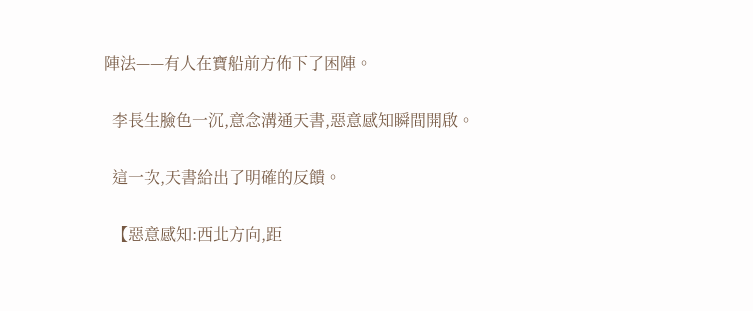陣法——有人在寶船前方佈下了困陣。

  李長生臉色一沉,意念溝通天書,惡意感知瞬間開啟。

  這一次,天書給出了明確的反饋。

  【惡意感知:西北方向,距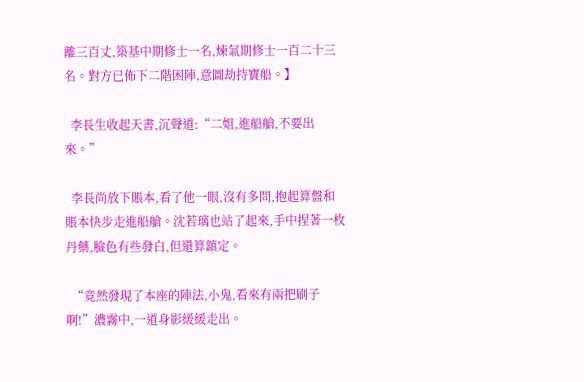離三百丈,築基中期修士一名,煉氣期修士一百二十三名。對方已佈下二階困陣,意圖劫持寶船。】

  李長生收起天書,沉聲道:“二姐,進船艙,不要出來。”

  李長尚放下賬本,看了他一眼,沒有多問,抱起算盤和賬本快步走進船艙。沈若璃也站了起來,手中捏著一枚丹藥,臉色有些發白,但還算鎮定。

  “竟然發現了本座的陣法,小鬼,看來有兩把刷子啊!”濃霧中,一道身影緩緩走出。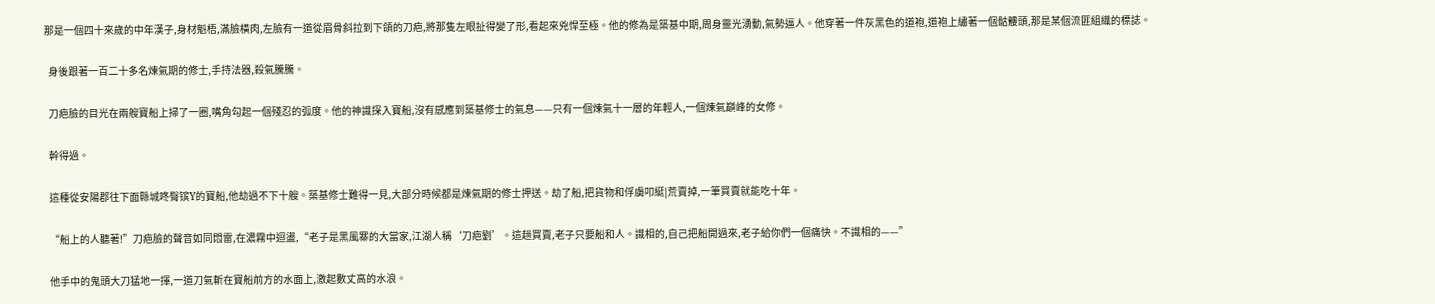那是一個四十來歲的中年漢子,身材魁梧,滿臉橫肉,左臉有一道從眉骨斜拉到下頜的刀疤,將那隻左眼扯得變了形,看起來兇悍至極。他的修為是築基中期,周身靈光湧動,氣勢逼人。他穿著一件灰黑色的道袍,道袍上繡著一個骷髏頭,那是某個流匪組織的標誌。

  身後跟著一百二十多名煉氣期的修士,手持法器,殺氣騰騰。

  刀疤臉的目光在兩艘寶船上掃了一圈,嘴角勾起一個殘忍的弧度。他的神識探入寶船,沒有感應到築基修士的氣息——只有一個煉氣十一層的年輕人,一個煉氣巔峰的女修。

  幹得過。

  這種從安陽郡往下面縣城咚臀镔Y的寶船,他劫過不下十艘。築基修士難得一見,大部分時候都是煉氣期的修士押送。劫了船,把貨物和俘虜叩綎|荒賣掉,一筆買賣就能吃十年。

  “船上的人聽著!”刀疤臉的聲音如同悶雷,在濃霧中迴盪,“老子是黑風寨的大當家,江湖人稱‘刀疤劉’。這趟買賣,老子只要船和人。識相的,自己把船開過來,老子給你們一個痛快。不識相的——”

  他手中的鬼頭大刀猛地一揮,一道刀氣斬在寶船前方的水面上,激起數丈高的水浪。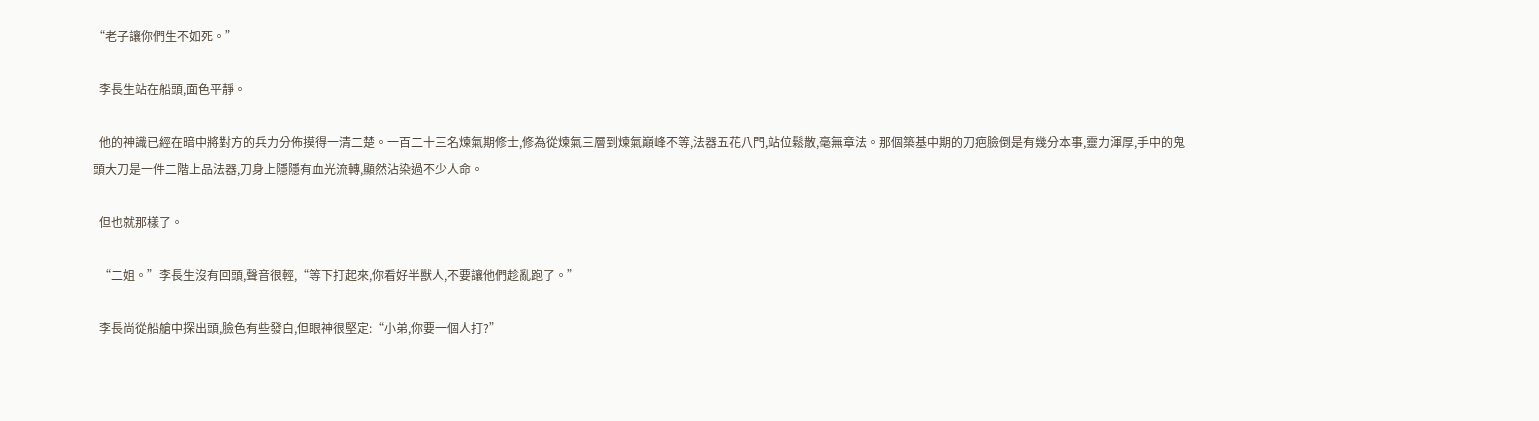“老子讓你們生不如死。”

  李長生站在船頭,面色平靜。

  他的神識已經在暗中將對方的兵力分佈摸得一清二楚。一百二十三名煉氣期修士,修為從煉氣三層到煉氣巔峰不等,法器五花八門,站位鬆散,毫無章法。那個築基中期的刀疤臉倒是有幾分本事,靈力渾厚,手中的鬼頭大刀是一件二階上品法器,刀身上隱隱有血光流轉,顯然沾染過不少人命。

  但也就那樣了。

  “二姐。”李長生沒有回頭,聲音很輕,“等下打起來,你看好半獸人,不要讓他們趁亂跑了。”

  李長尚從船艙中探出頭,臉色有些發白,但眼神很堅定:“小弟,你要一個人打?”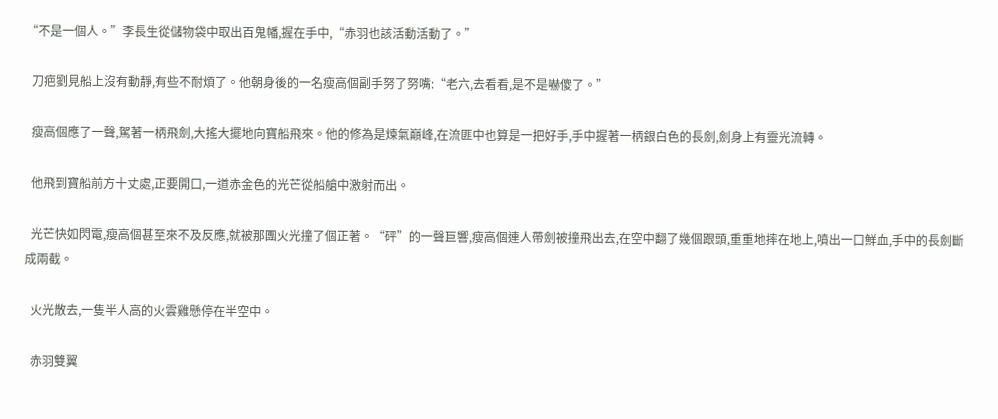“不是一個人。”李長生從儲物袋中取出百鬼幡,握在手中,“赤羽也該活動活動了。”

  刀疤劉見船上沒有動靜,有些不耐煩了。他朝身後的一名瘦高個副手努了努嘴:“老六,去看看,是不是嚇傻了。”

  瘦高個應了一聲,駕著一柄飛劍,大搖大擺地向寶船飛來。他的修為是煉氣巔峰,在流匪中也算是一把好手,手中握著一柄銀白色的長劍,劍身上有靈光流轉。

  他飛到寶船前方十丈處,正要開口,一道赤金色的光芒從船艙中激射而出。

  光芒快如閃電,瘦高個甚至來不及反應,就被那團火光撞了個正著。“砰”的一聲巨響,瘦高個連人帶劍被撞飛出去,在空中翻了幾個跟頭,重重地摔在地上,噴出一口鮮血,手中的長劍斷成兩截。

  火光散去,一隻半人高的火雲雞懸停在半空中。

  赤羽雙翼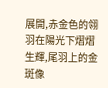展開,赤金色的翎羽在陽光下熠熠生輝,尾羽上的金斑像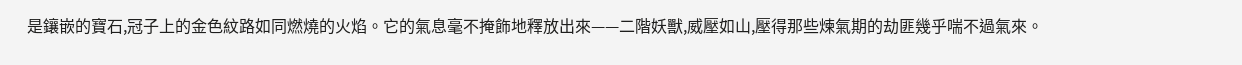是鑲嵌的寶石,冠子上的金色紋路如同燃燒的火焰。它的氣息毫不掩飾地釋放出來——二階妖獸,威壓如山,壓得那些煉氣期的劫匪幾乎喘不過氣來。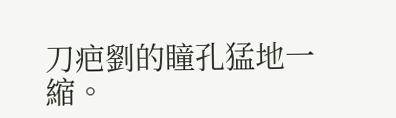刀疤劉的瞳孔猛地一縮。